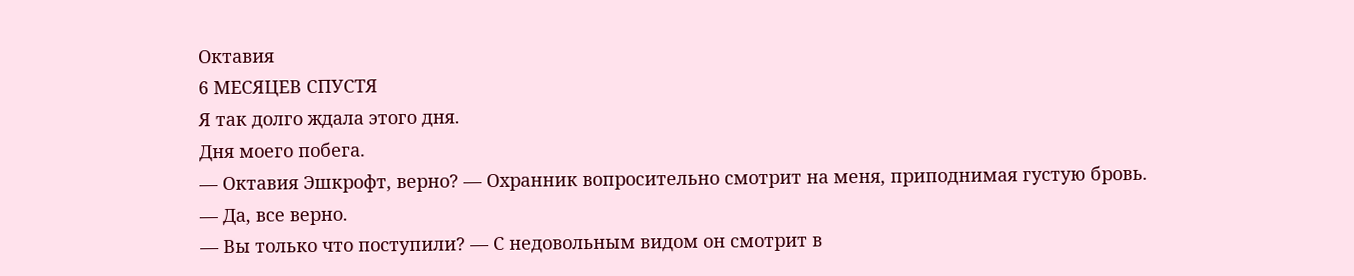Октавия
6 МЕСЯЦЕВ СПУСТЯ
Я так долго ждала этого дня.
Дня моего побега.
— Октавия Эшкрофт, верно? — Охранник вопросительно смотрит на меня, приподнимая густую бровь.
— Да, все верно.
— Вы только что поступили? — С недовольным видом он смотрит в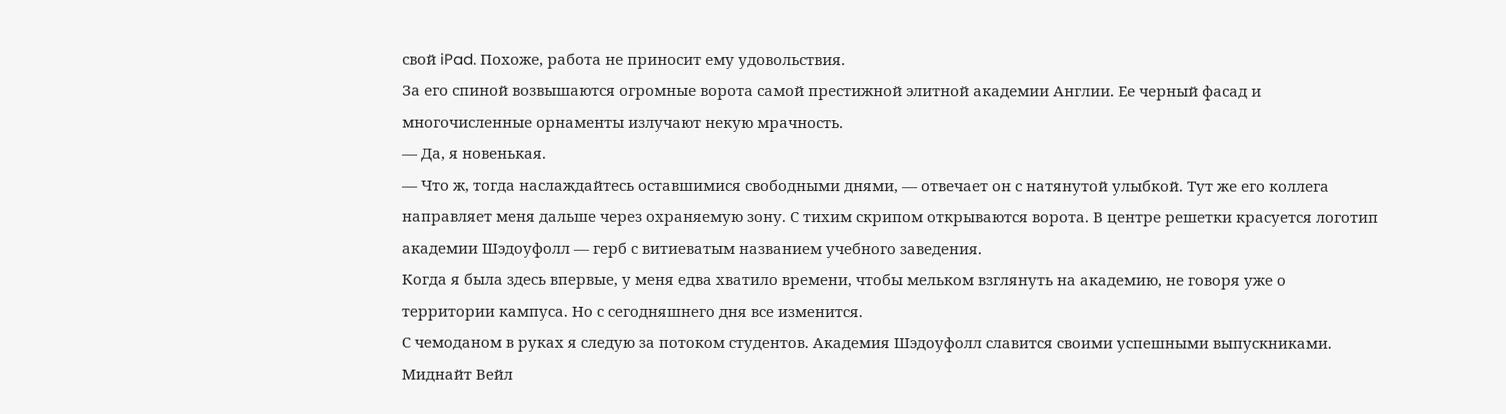свой iPad. Похоже, работа не приносит ему удовольствия.
За его спиной возвышаются огромные ворота самой престижной элитной академии Англии. Ее черный фасад и многочисленные орнаменты излучают некую мрачность.
— Да, я новенькая.
— Что ж, тогда наслаждайтесь оставшимися свободными днями, — отвечает он с натянутой улыбкой. Тут же его коллега направляет меня дальше через охраняемую зону. С тихим скрипом открываются ворота. В центре решетки красуется логотип академии Шэдоуфолл — герб с витиеватым названием учебного заведения.
Когда я была здесь впервые, у меня едва хватило времени, чтобы мельком взглянуть на академию, не говоря уже о территории кампуса. Но с сегодняшнего дня все изменится.
С чемоданом в руках я следую за потоком студентов. Академия Шэдоуфолл славится своими успешными выпускниками. Миднайт Вейл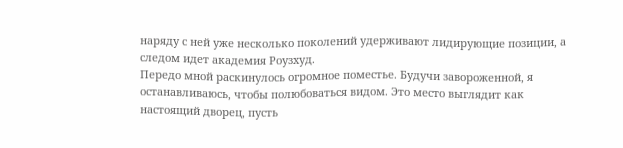наряду с ней уже несколько поколений удерживают лидирующие позиции, а следом идет академия Роузхуд.
Передо мной раскинулось огромное поместье. Будучи завороженной, я останавливаюсь, чтобы полюбоваться видом. Это место выглядит как настоящий дворец, пусть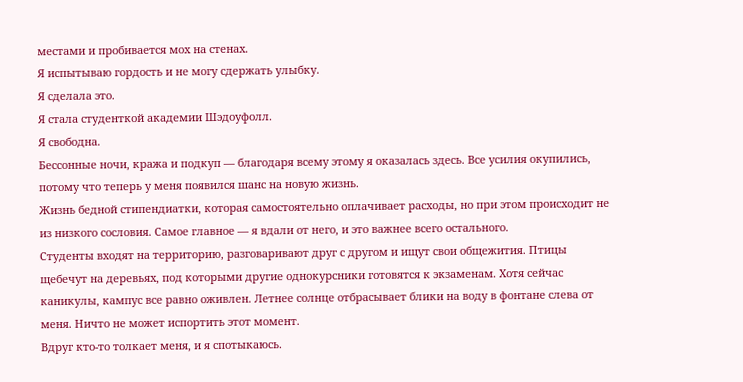местами и пробивается мох на стенах.
Я испытываю гордость и не могу сдержать улыбку.
Я сделала это.
Я стала студенткой академии Шэдоуфолл.
Я свободна.
Бессонные ночи, кража и подкуп — благодаря всему этому я оказалась здесь. Все усилия окупились, потому что теперь у меня появился шанс на новую жизнь.
Жизнь бедной стипендиатки, которая самостоятельно оплачивает расходы, но при этом происходит не из низкого сословия. Самое главное — я вдали от него, и это важнее всего остального.
Студенты входят на территорию, разговаривают друг с другом и ищут свои общежития. Птицы щебечут на деревьях, под которыми другие однокурсники готовятся к экзаменам. Хотя сейчас каникулы, кампус все равно оживлен. Летнее солнце отбрасывает блики на воду в фонтане слева от меня. Ничто не может испортить этот момент.
Вдруг кто-то толкает меня, и я спотыкаюсь.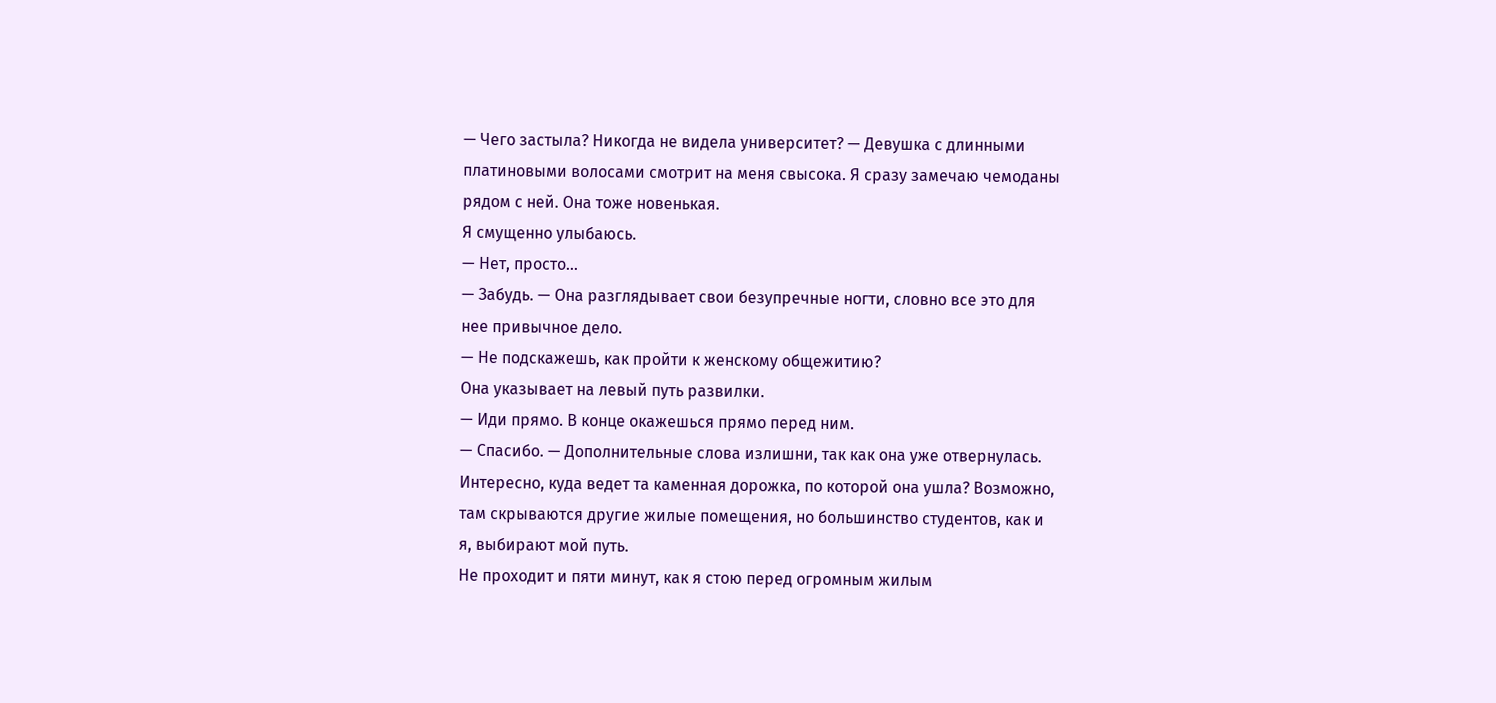— Чего застыла? Никогда не видела университет? — Девушка с длинными платиновыми волосами смотрит на меня свысока. Я сразу замечаю чемоданы рядом с ней. Она тоже новенькая.
Я смущенно улыбаюсь.
— Нет, просто...
— Забудь. — Она разглядывает свои безупречные ногти, словно все это для нее привычное дело.
— Не подскажешь, как пройти к женскому общежитию?
Она указывает на левый путь развилки.
— Иди прямо. В конце окажешься прямо перед ним.
— Спасибо. — Дополнительные слова излишни, так как она уже отвернулась.
Интересно, куда ведет та каменная дорожка, по которой она ушла? Возможно, там скрываются другие жилые помещения, но большинство студентов, как и я, выбирают мой путь.
Не проходит и пяти минут, как я стою перед огромным жилым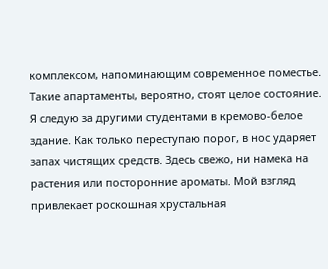комплексом, напоминающим современное поместье. Такие апартаменты, вероятно, стоят целое состояние.
Я следую за другими студентами в кремово-белое здание. Как только переступаю порог, в нос ударяет запах чистящих средств. Здесь свежо, ни намека на растения или посторонние ароматы. Мой взгляд привлекает роскошная хрустальная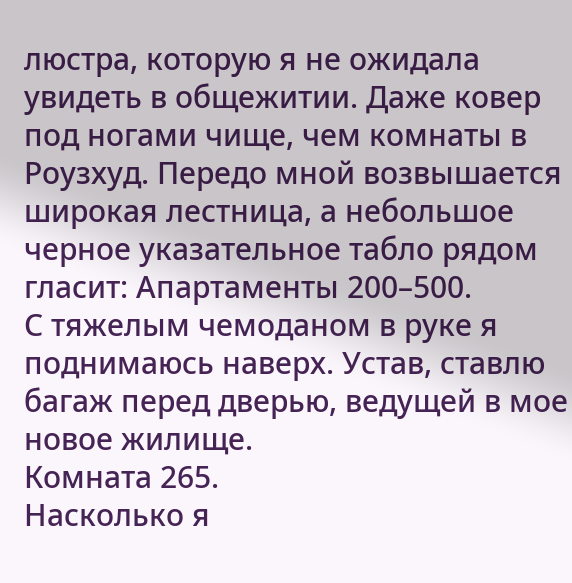люстра, которую я не ожидала увидеть в общежитии. Даже ковер под ногами чище, чем комнаты в Роузхуд. Передо мной возвышается широкая лестница, а небольшое черное указательное табло рядом гласит: Апартаменты 200–500.
С тяжелым чемоданом в руке я поднимаюсь наверх. Устав, ставлю багаж перед дверью, ведущей в мое новое жилище.
Комната 265.
Насколько я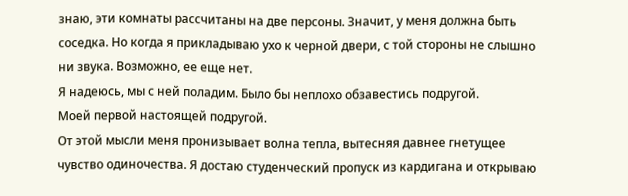знаю, эти комнаты рассчитаны на две персоны. Значит, у меня должна быть соседка. Но когда я прикладываю ухо к черной двери, с той стороны не слышно ни звука. Возможно, ее еще нет.
Я надеюсь, мы с ней поладим. Было бы неплохо обзавестись подругой.
Моей первой настоящей подругой.
От этой мысли меня пронизывает волна тепла, вытесняя давнее гнетущее чувство одиночества. Я достаю студенческий пропуск из кардигана и открываю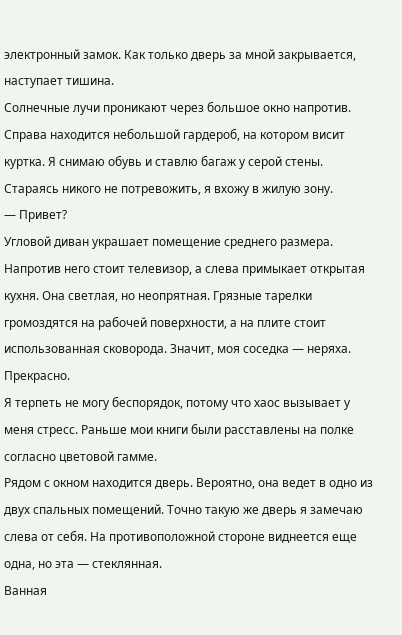электронный замок. Как только дверь за мной закрывается, наступает тишина.
Солнечные лучи проникают через большое окно напротив. Справа находится небольшой гардероб, на котором висит куртка. Я снимаю обувь и ставлю багаж у серой стены. Стараясь никого не потревожить, я вхожу в жилую зону.
— Привет?
Угловой диван украшает помещение среднего размера. Напротив него стоит телевизор, а слева примыкает открытая кухня. Она светлая, но неопрятная. Грязные тарелки громоздятся на рабочей поверхности, а на плите стоит использованная сковорода. Значит, моя соседка — неряха.
Прекрасно.
Я терпеть не могу беспорядок, потому что хаос вызывает у меня стресс. Раньше мои книги были расставлены на полке согласно цветовой гамме.
Рядом с окном находится дверь. Вероятно, она ведет в одно из двух спальных помещений. Точно такую же дверь я замечаю слева от себя. На противоположной стороне виднеется еще одна, но эта — стеклянная.
Ванная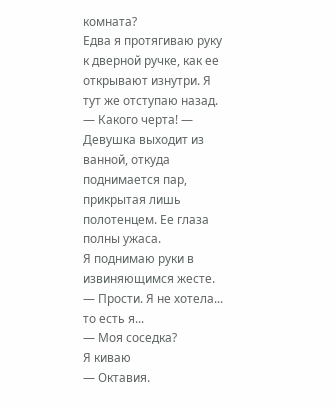комната?
Едва я протягиваю руку к дверной ручке, как ее открывают изнутри. Я тут же отступаю назад.
— Какого черта! — Девушка выходит из ванной, откуда поднимается пар, прикрытая лишь полотенцем. Ее глаза полны ужаса.
Я поднимаю руки в извиняющимся жесте.
— Прости. Я не хотела... то есть я...
— Моя соседка?
Я киваю
— Октавия.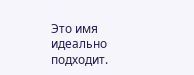Это имя идеально подходит.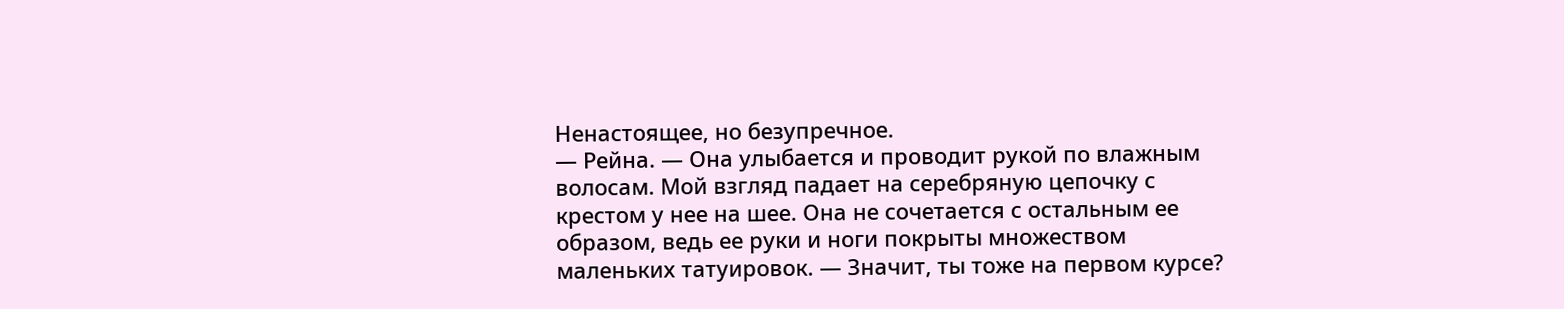Ненастоящее, но безупречное.
— Рейна. — Она улыбается и проводит рукой по влажным волосам. Мой взгляд падает на серебряную цепочку с крестом у нее на шее. Она не сочетается с остальным ее образом, ведь ее руки и ноги покрыты множеством маленьких татуировок. — Значит, ты тоже на первом курсе?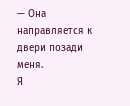— Она направляется к двери позади меня.
Я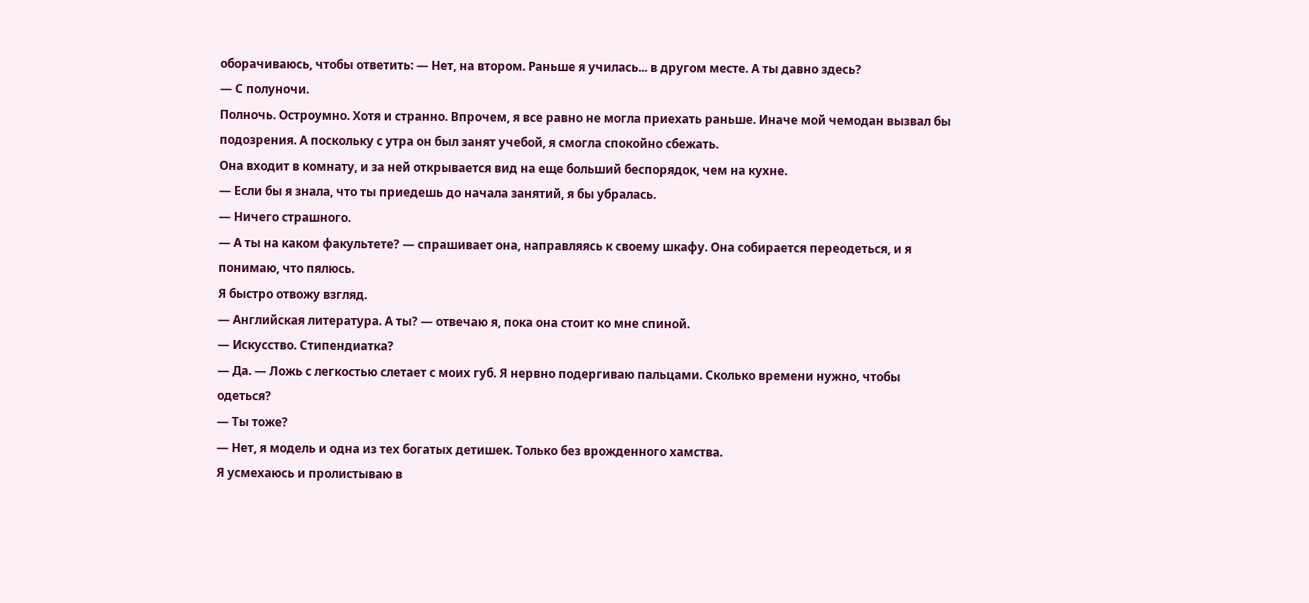оборачиваюсь, чтобы ответить: — Нет, на втором. Раньше я училась... в другом месте. А ты давно здесь?
— С полуночи.
Полночь. Остроумно. Хотя и странно. Впрочем, я все равно не могла приехать раньше. Иначе мой чемодан вызвал бы подозрения. А поскольку с утра он был занят учебой, я смогла спокойно сбежать.
Она входит в комнату, и за ней открывается вид на еще больший беспорядок, чем на кухне.
— Если бы я знала, что ты приедешь до начала занятий, я бы убралась.
— Ничего страшного.
— А ты на каком факультете? — спрашивает она, направляясь к своему шкафу. Она собирается переодеться, и я понимаю, что пялюсь.
Я быстро отвожу взгляд.
— Английская литература. А ты? — отвечаю я, пока она стоит ко мне спиной.
— Искусство. Стипендиатка?
— Да. — Ложь с легкостью слетает с моих губ. Я нервно подергиваю пальцами. Сколько времени нужно, чтобы одеться?
— Ты тоже?
— Нет, я модель и одна из тех богатых детишек. Только без врожденного хамства.
Я усмехаюсь и пролистываю в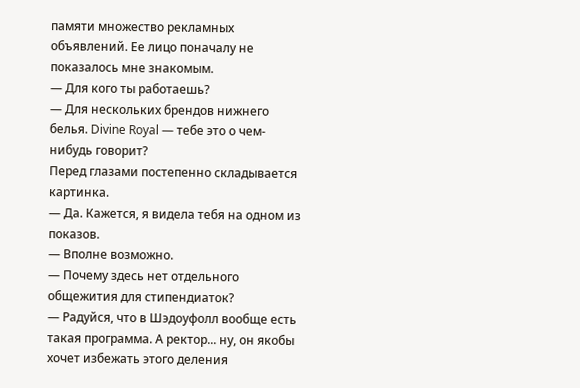памяти множество рекламных объявлений. Ее лицо поначалу не показалось мне знакомым.
— Для кого ты работаешь?
— Для нескольких брендов нижнего белья. Divine Royal — тебе это о чем-нибудь говорит?
Перед глазами постепенно складывается картинка.
— Да. Кажется, я видела тебя на одном из показов.
— Вполне возможно.
— Почему здесь нет отдельного общежития для стипендиаток?
— Радуйся, что в Шэдоуфолл вообще есть такая программа. А ректор... ну, он якобы хочет избежать этого деления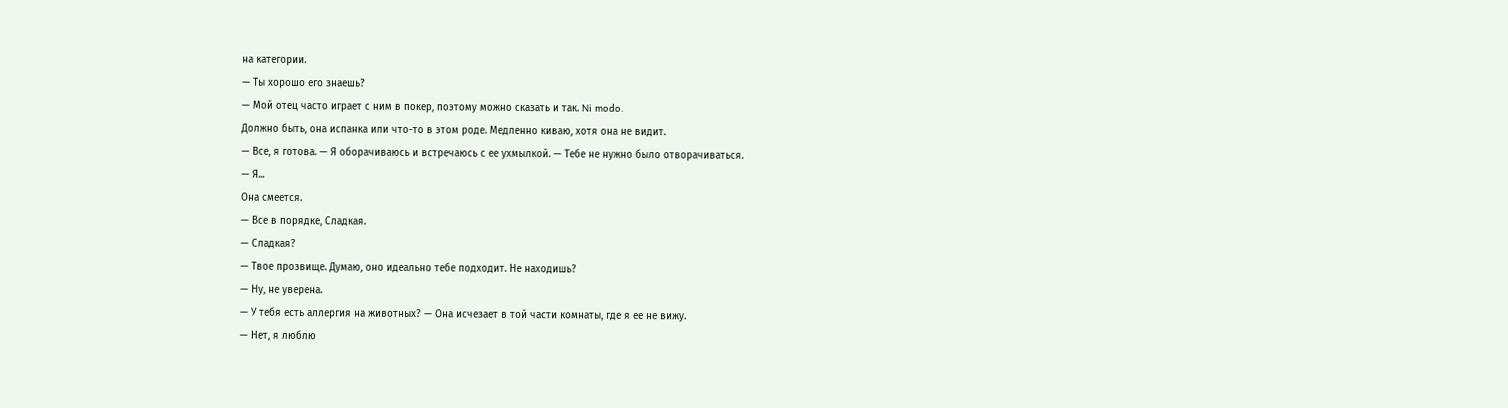на категории.
— Ты хорошо его знаешь?
— Мой отец часто играет с ним в покер, поэтому можно сказать и так. Ni modo.
Должно быть, она испанка или что-то в этом роде. Медленно киваю, хотя она не видит.
— Все, я готова. — Я оборачиваюсь и встречаюсь с ее ухмылкой. — Тебе не нужно было отворачиваться.
— Я...
Она смеется.
— Все в порядке, Сладкая.
— Сладкая?
— Твое прозвище. Думаю, оно идеально тебе подходит. Не находишь?
— Ну, не уверена.
— У тебя есть аллергия на животных? — Она исчезает в той части комнаты, где я ее не вижу.
— Нет, я люблю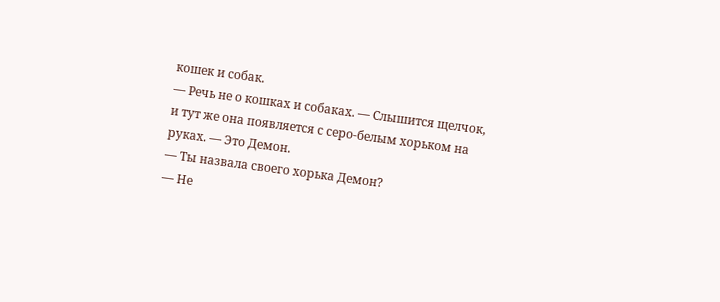кошек и собак.
— Речь не о кошках и собаках. — Слышится щелчок, и тут же она появляется с серо-белым хорьком на руках. — Это Демон.
— Ты назвала своего хорька Демон?
— Не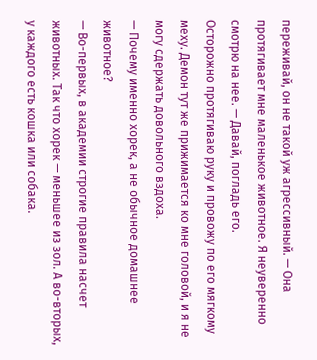переживай, он не такой уж агрессивный. — Она протягивает мне маленькое животное. Я неуверенно смотрю на нее. — Давай, погладь его.
Осторожно протягиваю руку и провожу по его мягкому меху. Демон тут же прижимается ко мне головой, и я не могу сдержать довольного вздоха.
— Почему именно хорек, а не обычное домашнее животное?
— Во-первых, в академии строгие правила насчет животных. Так что хорек — меньшее из зол. А во-вторых, у каждого есть кошка или собака.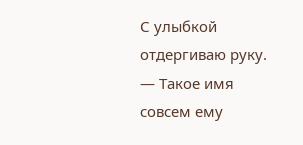С улыбкой отдергиваю руку.
— Такое имя совсем ему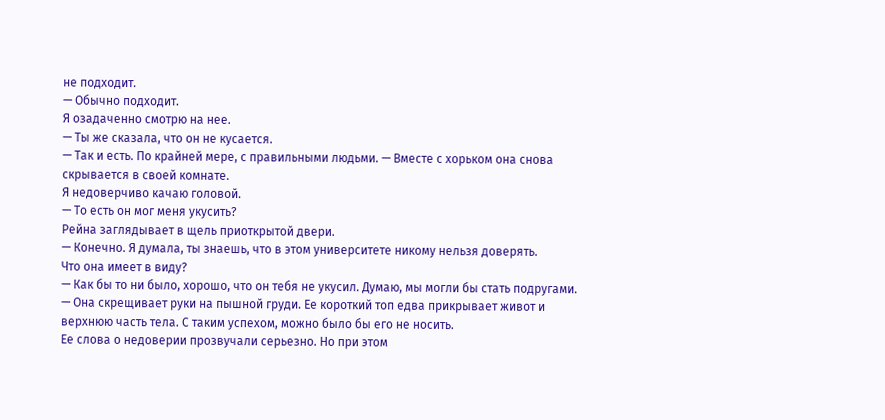не подходит.
— Обычно подходит.
Я озадаченно смотрю на нее.
— Ты же сказала, что он не кусается.
— Так и есть. По крайней мере, с правильными людьми. — Вместе с хорьком она снова скрывается в своей комнате.
Я недоверчиво качаю головой.
— То есть он мог меня укусить?
Рейна заглядывает в щель приоткрытой двери.
— Конечно. Я думала, ты знаешь, что в этом университете никому нельзя доверять.
Что она имеет в виду?
— Как бы то ни было, хорошо, что он тебя не укусил. Думаю, мы могли бы стать подругами. — Она скрещивает руки на пышной груди. Ее короткий топ едва прикрывает живот и верхнюю часть тела. С таким успехом, можно было бы его не носить.
Ее слова о недоверии прозвучали серьезно. Но при этом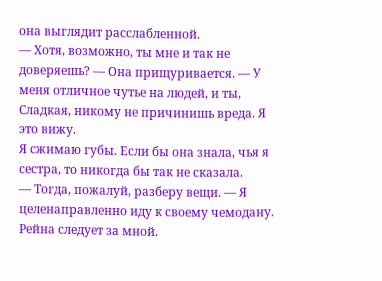она выглядит расслабленной.
— Хотя, возможно, ты мне и так не доверяешь? — Она прищуривается. — У меня отличное чутье на людей, и ты, Сладкая, никому не причинишь вреда. Я это вижу.
Я сжимаю губы. Если бы она знала, чья я сестра, то никогда бы так не сказала.
— Тогда, пожалуй, разберу вещи. — Я целенаправленно иду к своему чемодану. Рейна следует за мной.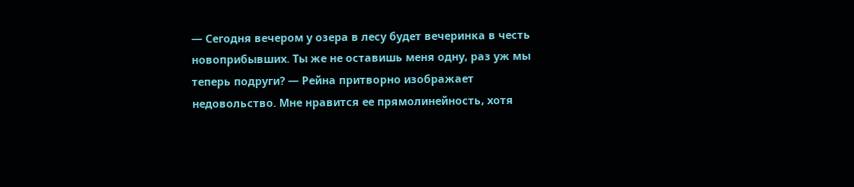— Сегодня вечером у озера в лесу будет вечеринка в честь новоприбывших. Ты же не оставишь меня одну, раз уж мы теперь подруги? — Рейна притворно изображает недовольство. Мне нравится ее прямолинейность, хотя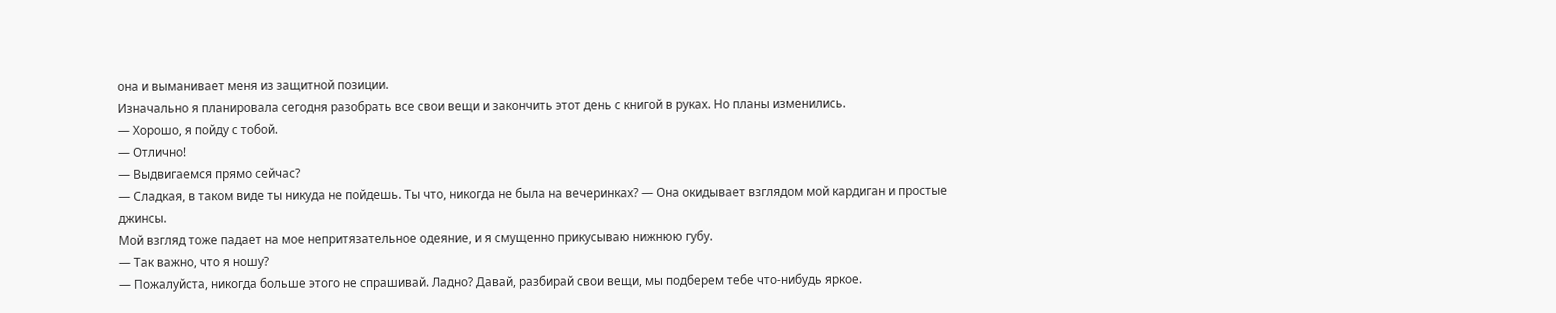она и выманивает меня из защитной позиции.
Изначально я планировала сегодня разобрать все свои вещи и закончить этот день с книгой в руках. Но планы изменились.
— Хорошо, я пойду с тобой.
— Отлично!
— Выдвигаемся прямо сейчас?
— Сладкая, в таком виде ты никуда не пойдешь. Ты что, никогда не была на вечеринках? — Она окидывает взглядом мой кардиган и простые джинсы.
Мой взгляд тоже падает на мое непритязательное одеяние, и я смущенно прикусываю нижнюю губу.
— Так важно, что я ношу?
— Пожалуйста, никогда больше этого не спрашивай. Ладно? Давай, разбирай свои вещи, мы подберем тебе что-нибудь яркое.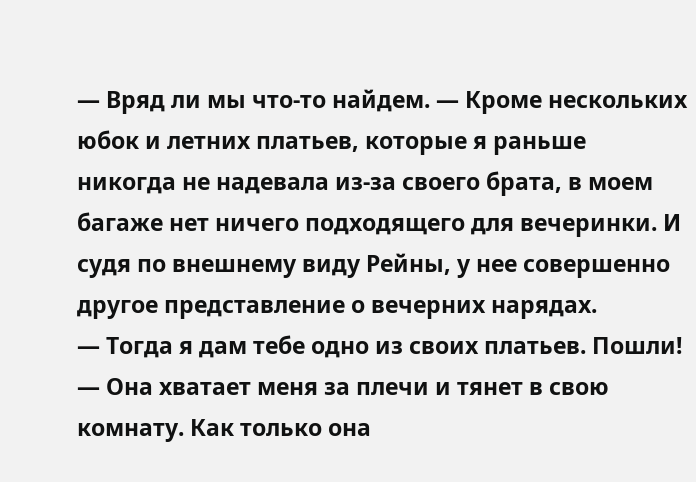— Вряд ли мы что-то найдем. — Кроме нескольких юбок и летних платьев, которые я раньше никогда не надевала из-за своего брата, в моем багаже нет ничего подходящего для вечеринки. И судя по внешнему виду Рейны, у нее совершенно другое представление о вечерних нарядах.
— Тогда я дам тебе одно из своих платьев. Пошли! — Она хватает меня за плечи и тянет в свою комнату. Как только она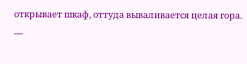открывает шкаф, оттуда вываливается целая гора.
—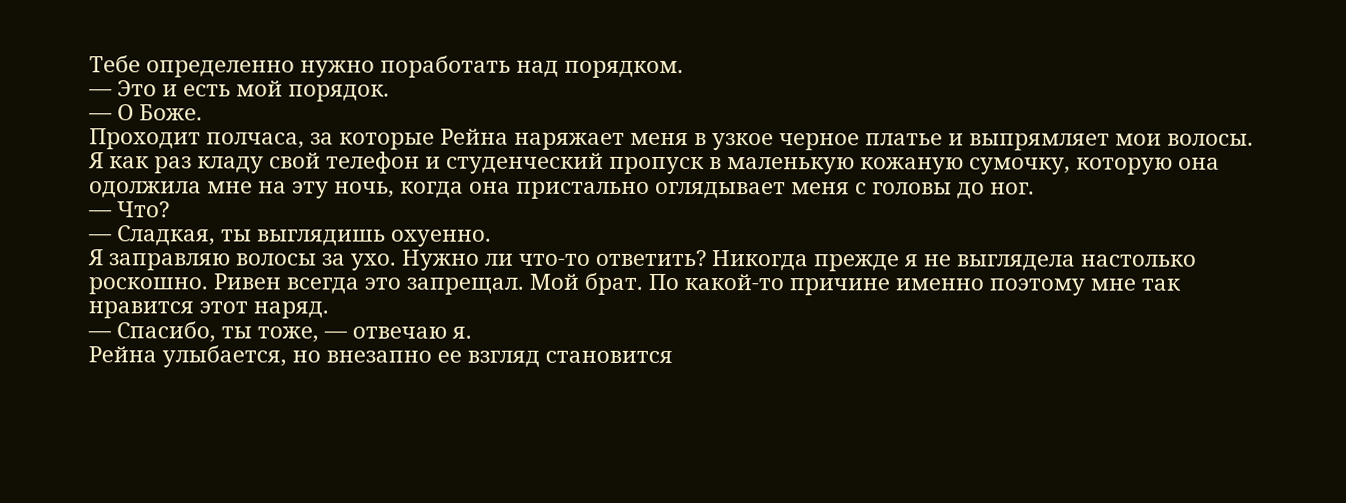Тебе определенно нужно поработать над порядком.
— Это и есть мой порядок.
— О Боже.
Проходит полчаса, за которые Рейна наряжает меня в узкое черное платье и выпрямляет мои волосы. Я как раз кладу свой телефон и студенческий пропуск в маленькую кожаную сумочку, которую она одолжила мне на эту ночь, когда она пристально оглядывает меня с головы до ног.
— Что?
— Сладкая, ты выглядишь охуенно.
Я заправляю волосы за ухо. Нужно ли что-то ответить? Никогда прежде я не выглядела настолько роскошно. Ривен всегда это запрещал. Мой брат. По какой-то причине именно поэтому мне так нравится этот наряд.
— Спасибо, ты тоже, — отвечаю я.
Рейна улыбается, но внезапно ее взгляд становится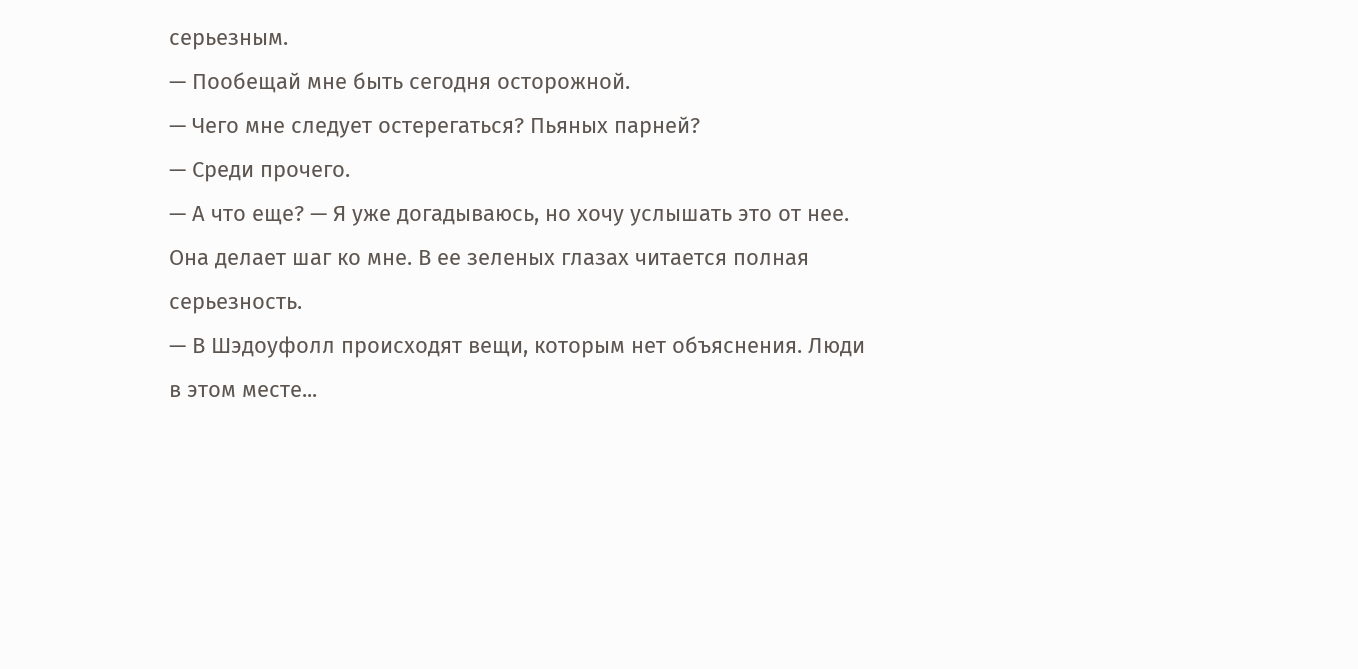серьезным.
— Пообещай мне быть сегодня осторожной.
— Чего мне следует остерегаться? Пьяных парней?
— Среди прочего.
— А что еще? — Я уже догадываюсь, но хочу услышать это от нее.
Она делает шаг ко мне. В ее зеленых глазах читается полная серьезность.
— В Шэдоуфолл происходят вещи, которым нет объяснения. Люди в этом месте...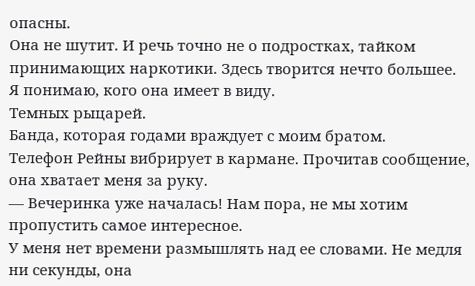опасны.
Она не шутит. И речь точно не о подростках, тайком принимающих наркотики. Здесь творится нечто большее.
Я понимаю, кого она имеет в виду.
Темных рыцарей.
Банда, которая годами враждует с моим братом.
Телефон Рейны вибрирует в кармане. Прочитав сообщение, она хватает меня за руку.
— Вечеринка уже началась! Нам пора, не мы хотим пропустить самое интересное.
У меня нет времени размышлять над ее словами. Не медля ни секунды, она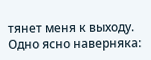тянет меня к выходу.
Одно ясно наверняка: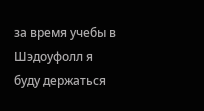за время учебы в Шэдоуфолл я буду держаться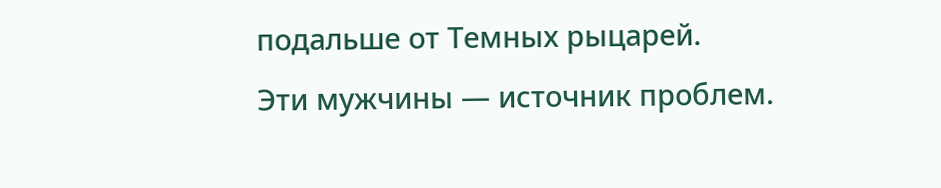подальше от Темных рыцарей.
Эти мужчины — источник проблем.